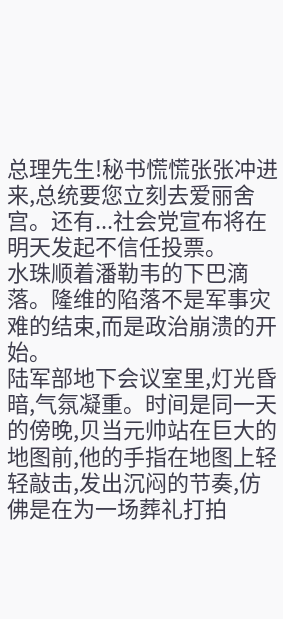总理先生!秘书慌慌张张冲进来,总统要您立刻去爱丽舍宫。还有...社会党宣布将在明天发起不信任投票。
水珠顺着潘勒韦的下巴滴落。隆维的陷落不是军事灾难的结束,而是政治崩溃的开始。
陆军部地下会议室里,灯光昏暗,气氛凝重。时间是同一天的傍晚,贝当元帅站在巨大的地图前,他的手指在地图上轻轻敲击,发出沉闷的节奏,仿佛是在为一场葬礼打拍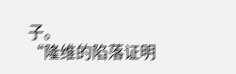子。
“隆维的陷落证明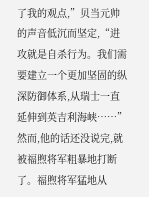了我的观点,”贝当元帅的声音低沉而坚定,“进攻就是自杀行为。我们需要建立一个更加坚固的纵深防御体系,从瑞士一直延伸到英吉利海峡……”
然而,他的话还没说完,就被福煦将军粗暴地打断了。福煦将军猛地从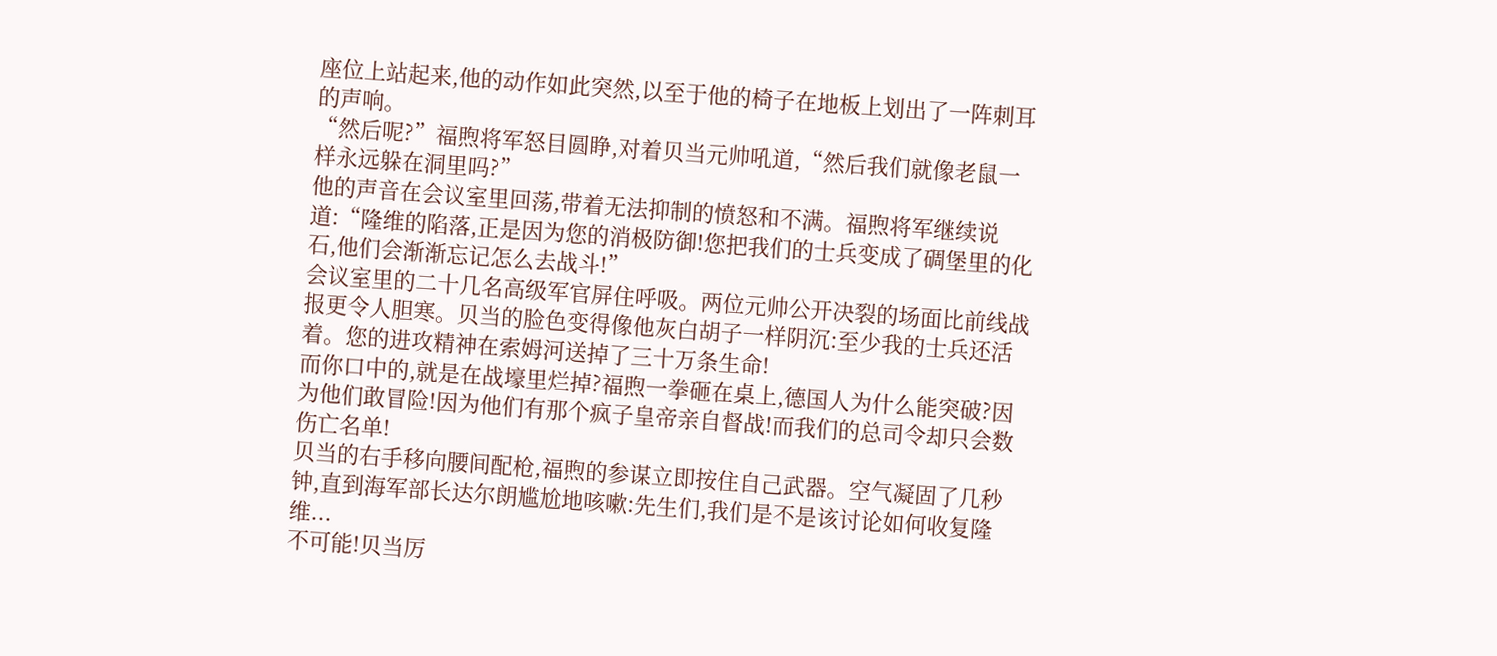座位上站起来,他的动作如此突然,以至于他的椅子在地板上划出了一阵刺耳的声响。
“然后呢?”福煦将军怒目圆睁,对着贝当元帅吼道,“然后我们就像老鼠一样永远躲在洞里吗?”
他的声音在会议室里回荡,带着无法抑制的愤怒和不满。福煦将军继续说道:“隆维的陷落,正是因为您的消极防御!您把我们的士兵变成了碉堡里的化石,他们会渐渐忘记怎么去战斗!”
会议室里的二十几名高级军官屏住呼吸。两位元帅公开决裂的场面比前线战报更令人胆寒。贝当的脸色变得像他灰白胡子一样阴沉:至少我的士兵还活着。您的进攻精神在索姆河送掉了三十万条生命!
而你口中的,就是在战壕里烂掉?福煦一拳砸在桌上,德国人为什么能突破?因为他们敢冒险!因为他们有那个疯子皇帝亲自督战!而我们的总司令却只会数伤亡名单!
贝当的右手移向腰间配枪,福煦的参谋立即按住自己武器。空气凝固了几秒钟,直到海军部长达尔朗尴尬地咳嗽:先生们,我们是不是该讨论如何收复隆维...
不可能!贝当厉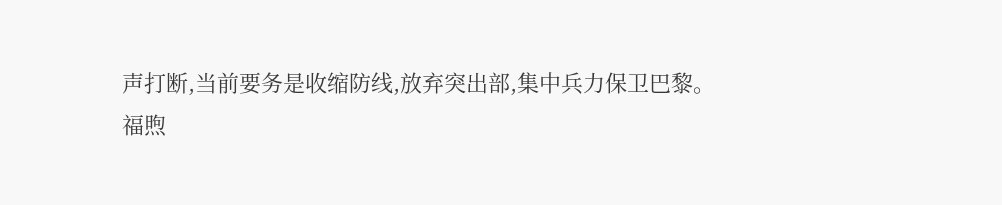声打断,当前要务是收缩防线,放弃突出部,集中兵力保卫巴黎。
福煦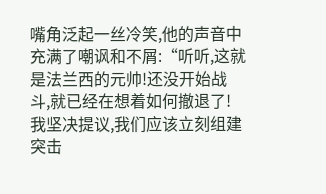嘴角泛起一丝冷笑,他的声音中充满了嘲讽和不屑:“听听,这就是法兰西的元帅!还没开始战斗,就已经在想着如何撤退了!我坚决提议,我们应该立刻组建突击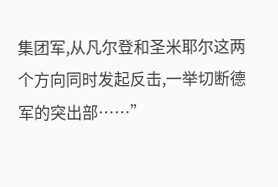集团军,从凡尔登和圣米耶尔这两个方向同时发起反击,一举切断德军的突出部……”